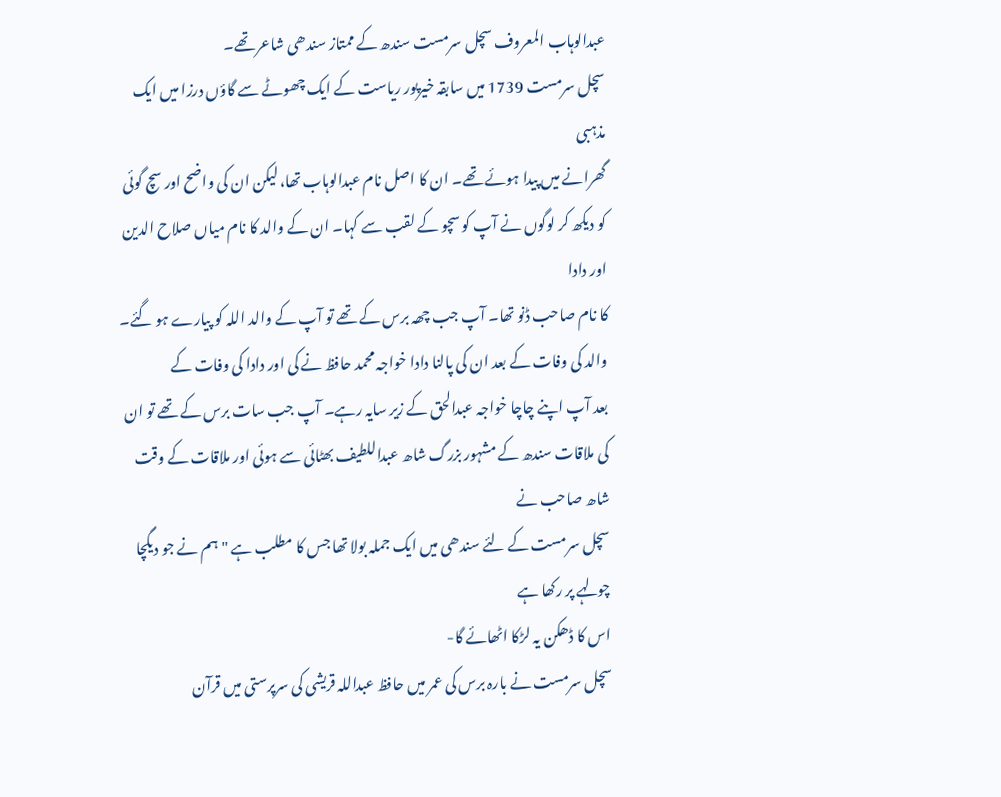عبدالوہاب المعروف سچل سرمست سندھ کے ممتاز سندھی شاعر تھے۔
سچل سرمست 1739 میں سابقہ خیرپور ریاست کے ایک چھوٹے سے گاؤں درزا میں ایک مذہبی
گھرانے میں پیدا ہوئے تھے۔ ان کا اصل نام عبدالوہاب تھا، لیکن ان کی واضح اور سچ گوئی
کو دیکھ کر لوگوں نے آپ کو سچو کے لقب سے کہا۔ ان کے والد کا نام میاں صلاح الدین اور دادا
کا نام صاحب ڈنو تھا۔ آپ جب چھہ برس کے تھے تو آپ کے والد اللہ کو پیارے ہو گئے۔
والد کی وفات کے بعد ان کی پالنا دادا خواجہ محمد حافظ نے کی اور دادا کی وفات کے
بعد آپ اپنے چاچا خواجہ عبدالحق کے زیر سایہ رہے۔ آپ جب سات برس کے تھے تو ان کی ملاقات سندھ کے مشہور بزرگ شاھ عبداللطیف بھٹائی سے ہوئی اور ملاقات کے وقت شاھ صاحب نے
سچل سرمست کے لئے سندھی میں ایک جملہ بولا تھا جس کا مطلب ہے "ہم نے جو دیگچا چولہے پر رکھا ہے
اس کا ڈھکن یہ لڑکا اٹھائے گا-
سچل سرمست نے بارہ برس کی عمر میں حافظ عبداللہ قریشی کی سرپرستی میں قرآن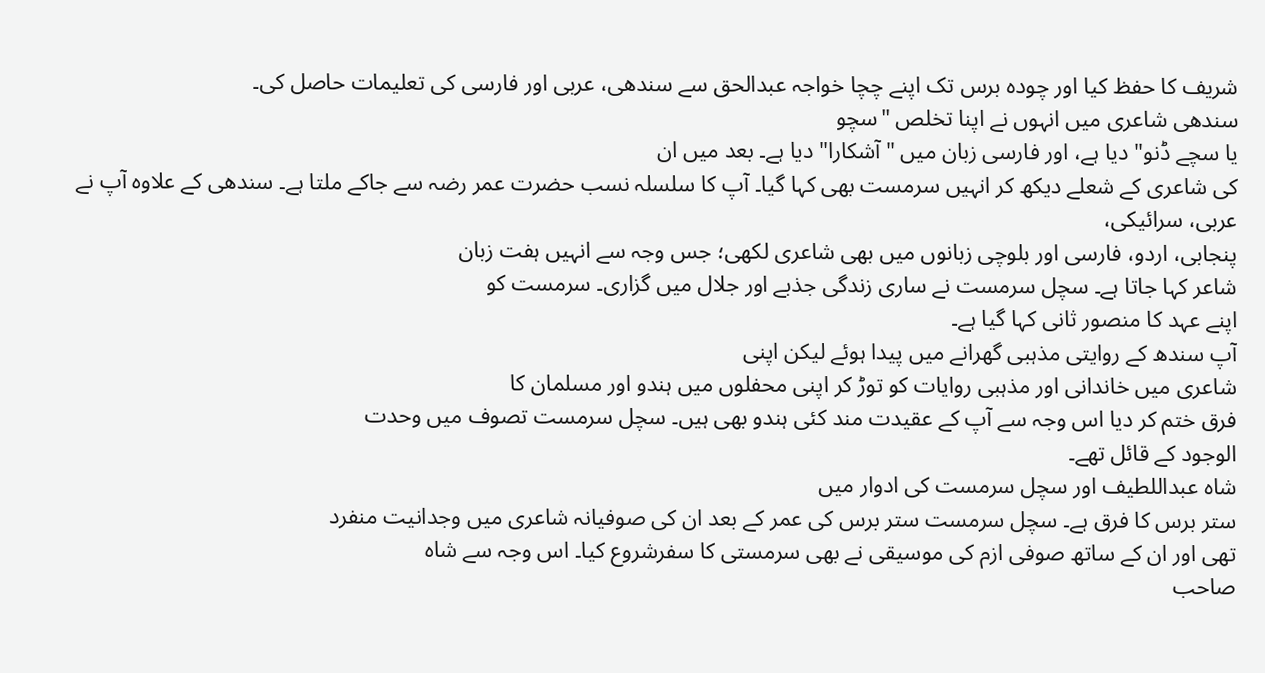شریف کا حفظ کیا اور چودہ برس تک اپنے چچا خواجہ عبدالحق سے سندھی، عربی اور فارسی کی تعلیمات حاصل کی۔
سندھی شاعری میں انہوں نے اپنا تخلص "سچو
یا سچے ڈنو" دیا ہے، اور فارسی زبان میں "آشکارا" دیا ہے۔ بعد میں ان
کی شاعری کے شعلے دیکھ کر انہیں سرمست بھی کہا گیا۔ آپ کا سلسلہ نسب حضرت عمر رضہ سے جاکے ملتا ہے۔ سندھی کے علاوہ آپ نے عربی، سرائیکی،
پنجابی، اردو، فارسی اور بلوچی زبانوں میں بھی شاعری لکھی؛ جس وجہ سے انہیں ہفت زبان
شاعر کہا جاتا ہے۔ سچل سرمست نے ساری زندگی جذبے اور جلال میں گزاری۔ سرمست کو
اپنے عہد کا منصور ثانی کہا گیا ہے۔
آپ سندھ کے روایتی مذہبی گھرانے میں پیدا ہوئے لیکن اپنی
شاعری میں خاندانی اور مذہبی روایات کو توڑ کر اپنی محفلوں میں ہندو اور مسلمان کا
فرق ختم کر دیا اس وجہ سے آپ کے عقیدت مند کئی ہندو بھی ہیں۔ سچل سرمست تصوف میں وحدت
الوجود کے قائل تھے۔
شاہ عبداللطیف اور سچل سرمست کی ادوار میں
ستر برس کا فرق ہے۔ سچل سرمست ستر برس کی عمر کے بعد ان کی صوفیانہ شاعری میں وجدانیت منفرد
تھی اور ان کے ساتھ صوفی ازم کی موسیقی نے بھی سرمستی کا سفرشروع کیا۔ اس وجہ سے شاہ
صاحب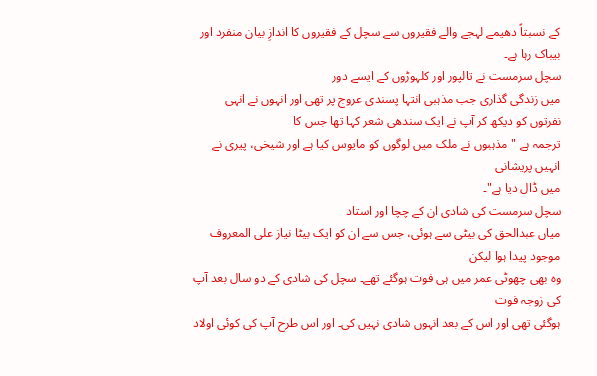کے نسبتاً دھیمے لہجے والے فقیروں سے سچل کے فقیروں کا اندازِ بیان منفرد اور
بیباک رہا ہے۔
سچل سرمست نے تالپور اور کلہوڑوں کے ایسے دور
میں زندگی گذاری جب مذہبی انتہا پسندی عروج پر تھی اور انہوں نے انہی نفرتوں کو دیکھ کر آپ نے ایک سندھی شعر کہا تھا جس کا
ترجمہ ہے "مذہبوں نے ملک میں لوگوں کو مایوس کیا ہے اور شیخی، پیری نے انہیں پریشانی
میں ڈال دیا ہے"۔
سچل سرمست کی شادی ان کے چچا اور استاد
میاں عبدالحق کی بیٹی سے ہوئی، جس سے ان کو ایک بیٹا نیاز علی المعروف موجود پیدا ہوا لیکن
وہ بھی چھوٹی عمر میں ہی فوت ہوگئے تھے۔ سچل کی شادی کے دو سال بعد آپ کی زوجہ فوت
ہوگئی تھی اور اس کے بعد انہوں شادی نہیں کی۔ اور اس طرح آپ کی کوئی اولاد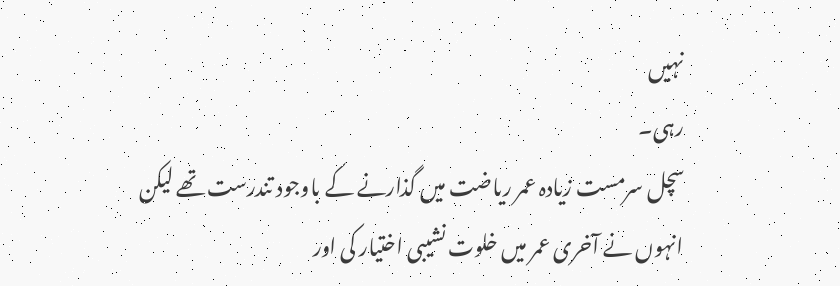نہیں
رہی۔
سچل سرمست زیادہ عمر ریاضت میں گذارنے کے باوجود تندرست تھے لیکن انہوں نے آخری عمر میں خلوت نشیبی اختیار کی اور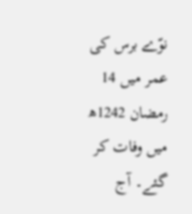نوّے برس کی عمر میں 14 رمضان 1242ھ میں وفات کر گئے۔ آج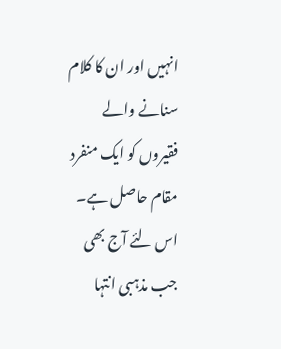انہیں اور ان کا کلام سنانے والے فقیروں کو ایک منفرد مقام حاصل ہے۔ اس لئے آج بھی جب مذہبی انتہا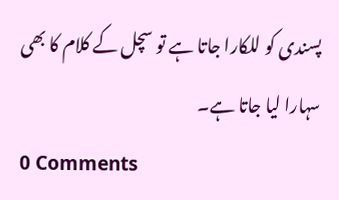پسندی کو للکارا جاتا ہے تو سچل کے کلام کا بھی سہارا لیا جاتا ہے۔
0 Comments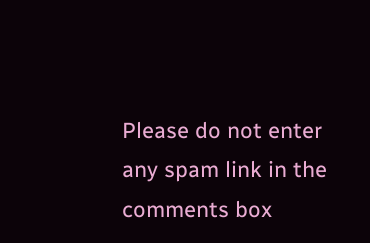Please do not enter any spam link in the comments box